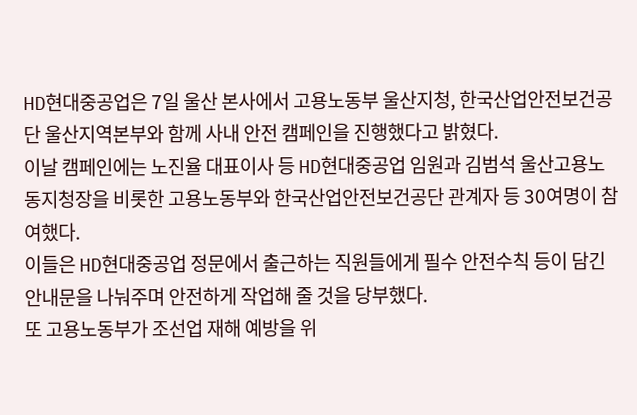HD현대중공업은 7일 울산 본사에서 고용노동부 울산지청, 한국산업안전보건공단 울산지역본부와 함께 사내 안전 캠페인을 진행했다고 밝혔다.
이날 캠페인에는 노진율 대표이사 등 HD현대중공업 임원과 김범석 울산고용노동지청장을 비롯한 고용노동부와 한국산업안전보건공단 관계자 등 30여명이 참여했다.
이들은 HD현대중공업 정문에서 출근하는 직원들에게 필수 안전수칙 등이 담긴 안내문을 나눠주며 안전하게 작업해 줄 것을 당부했다.
또 고용노동부가 조선업 재해 예방을 위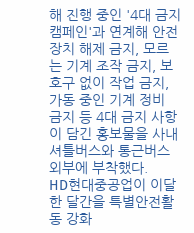해 진행 중인 '4대 금지 캠페인'과 연계해 안전장치 해제 금지, 모르는 기계 조작 금지, 보호구 없이 작업 금지, 가동 중인 기계 정비 금지 등 4대 금지 사항이 담긴 홍보물을 사내 셔틀버스와 통근버스 외부에 부착했다.
HD현대중공업이 이달 한 달간을 특별안전활동 강화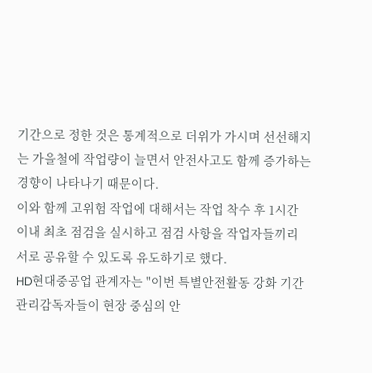기간으로 정한 것은 통계적으로 더위가 가시며 선선해지는 가을철에 작업량이 늘면서 안전사고도 함께 증가하는 경향이 나타나기 때문이다.
이와 함께 고위험 작업에 대해서는 작업 착수 후 1시간 이내 최초 점검을 실시하고 점검 사항을 작업자들끼리 서로 공유할 수 있도록 유도하기로 했다.
HD현대중공업 관계자는 "이번 특별안전활동 강화 기간 관리감독자들이 현장 중심의 안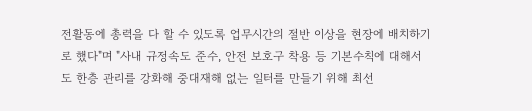전활동에 총력을 다 할 수 있도록 업무시간의 절반 이상을 현장에 배치하기로 했다"며 "사내 규정속도 준수, 안전 보호구 착용 등 기본수칙에 대해서도 한층 관리를 강화해 중대재해 없는 일터를 만들기 위해 최선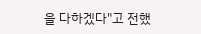을 다하겠다"고 전했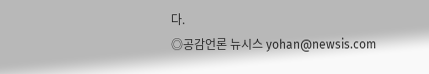다.
◎공감언론 뉴시스 yohan@newsis.com